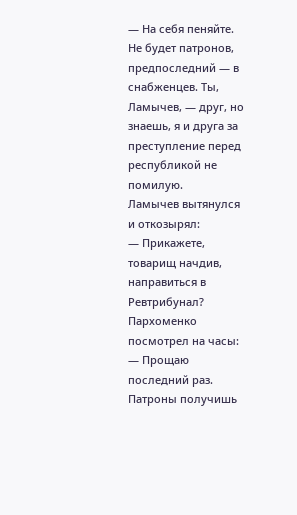— На себя пеняйте. Не будет патронов, предпоследний — в снабженцев. Ты, Ламычев, — друг, но знаешь, я и друга за преступление перед республикой не помилую.
Ламычев вытянулся и откозырял:
— Прикажете, товарищ начдив, направиться в Ревтрибунал?
Пархоменко посмотрел на часы:
— Прощаю последний раз. Патроны получишь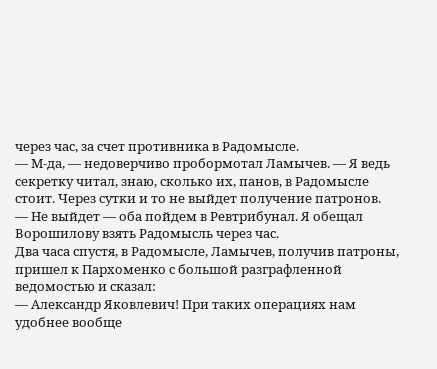через час, за счет противника в Радомысле.
— М-да, — недоверчиво пробормотал Ламычев. — Я ведь секретку читал, знаю, сколько их, панов, в Радомысле стоит. Через сутки и то не выйдет получение патронов.
— Не выйдет — оба пойдем в Ревтрибунал. Я обещал Ворошилову взять Радомысль через час.
Два часа спустя, в Радомысле, Ламычев, получив патроны, пришел к Пархоменко с большой разграфленной ведомостью и сказал:
— Александр Яковлевич! При таких операциях нам удобнее вообще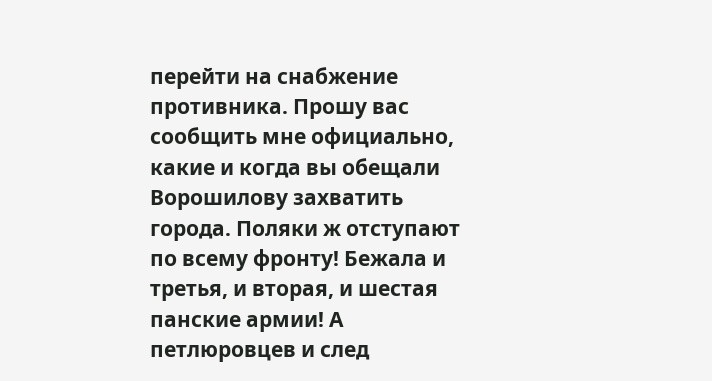перейти на снабжение противника. Прошу вас сообщить мне официально, какие и когда вы обещали Ворошилову захватить города. Поляки ж отступают по всему фронту! Бежала и третья, и вторая, и шестая панские армии! А петлюровцев и след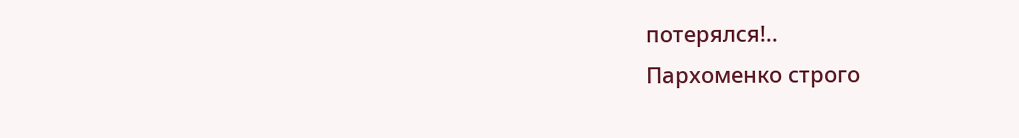потерялся!..
Пархоменко строго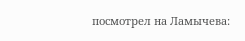посмотрел на Ламычева: